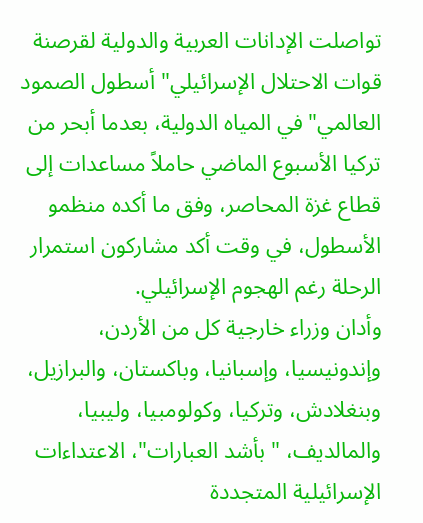تواصلت الإدانات العربية والدولية لقرصنة قوات الاحتلال الإسرائيلي" أسطول الصمود العالمي" في المياه الدولية، بعدما أبحر من تركيا الأسبوع الماضي حاملاً مساعدات إلى قطاع غزة المحاصر، وفق ما أكده منظمو الأسطول، في وقت أكد مشاركون استمرار الرحلة رغم الهجوم الإسرائيلي.
وأدان وزراء خارجية كل من الأردن، وإندونيسيا، وإسبانيا، وباكستان، والبرازيل، وبنغلادش، وتركيا، وكولومبيا، وليبيا، والمالديف، " بأشد العبارات"، الاعتداءات الإسرائيلية المتجددة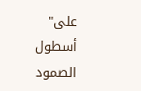على" أسطول الصمود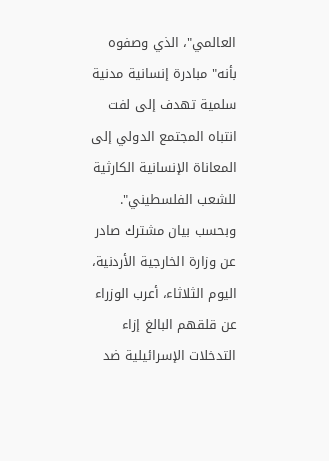العالمي"، الذي وصفوه بأنه" مبادرة إنسانية مدنية سلمية تهدف إلى لفت انتباه المجتمع الدولي إلى المعاناة الإنسانية الكارثية للشعب الفلسطيني".
وبحسب بيان مشترك صادر عن وزارة الخارجية الأردنية، اليوم الثلاثاء، أعرب الوزراء عن قلقهم البالغ إزاء التدخلات الإسرائيلية ضد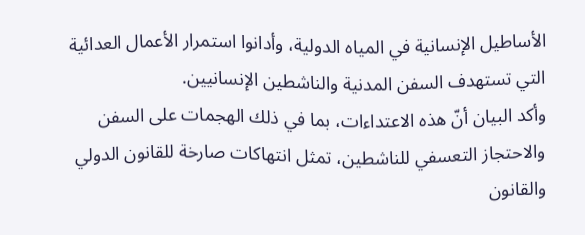الأساطيل الإنسانية في المياه الدولية، وأدانوا استمرار الأعمال العدائية التي تستهدف السفن المدنية والناشطين الإنسانيين.
وأكد البيان أنّ هذه الاعتداءات، بما في ذلك الهجمات على السفن والاحتجاز التعسفي للناشطين، تمثل انتهاكات صارخة للقانون الدولي والقانون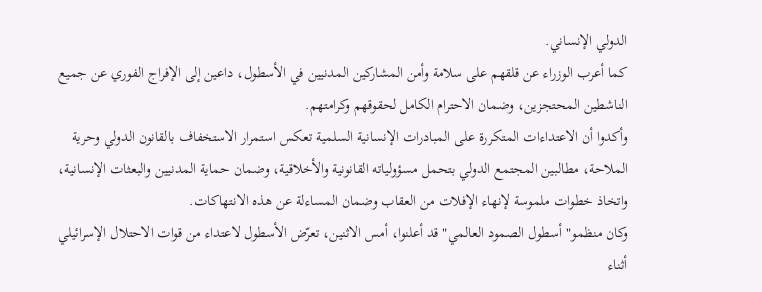الدولي الإنساني.
كما أعرب الوزراء عن قلقهم على سلامة وأمن المشاركين المدنيين في الأسطول، داعين إلى الإفراج الفوري عن جميع الناشطين المحتجزين، وضمان الاحترام الكامل لحقوقهم وكرامتهم.
وأكدوا أن الاعتداءات المتكررة على المبادرات الإنسانية السلمية تعكس استمرار الاستخفاف بالقانون الدولي وحرية الملاحة، مطالبين المجتمع الدولي بتحمل مسؤولياته القانونية والأخلاقية، وضمان حماية المدنيين والبعثات الإنسانية، واتخاذ خطوات ملموسة لإنهاء الإفلات من العقاب وضمان المساءلة عن هذه الانتهاكات.
وكان منظمو" أسطول الصمود العالمي" قد أعلنوا، أمس الاثنين، تعرّض الأسطول لاعتداء من قوات الاحتلال الإسرائيلي أثناء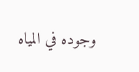وجوده في المياه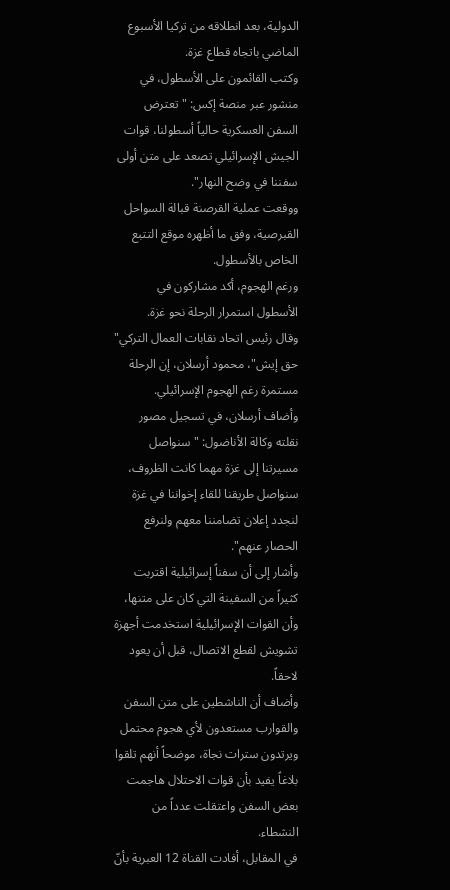الدولية، بعد انطلاقه من تركيا الأسبوع الماضي باتجاه قطاع غزة.
وكتب القائمون على الأسطول، في منشور عبر منصة إكس: " تعترض السفن العسكرية حالياً أسطولنا، قوات الجيش الإسرائيلي تصعد على متن أولى سفننا في وضح النهار".
ووقعت عملية القرصنة قبالة السواحل القبرصية، وفق ما أظهره موقع التتبع الخاص بالأسطول.
ورغم الهجوم، أكد مشاركون في الأسطول استمرار الرحلة نحو غزة.
وقال رئيس اتحاد نقابات العمال التركي" حق إيش"، محمود أرسلان، إن الرحلة مستمرة رغم الهجوم الإسرائيلي.
وأضاف أرسلان، في تسجيل مصور نقلته وكالة الأناضول: " سنواصل مسيرتنا إلى غزة مهما كانت الظروف، سنواصل طريقنا للقاء إخواننا في غزة لنجدد إعلان تضامننا معهم ولنرفع الحصار عنهم".
وأشار إلى أن سفناً إسرائيلية اقتربت كثيراً من السفينة التي كان على متنها، وأن القوات الإسرائيلية استخدمت أجهزة تشويش لقطع الاتصال، قبل أن يعود لاحقاً.
وأضاف أن الناشطين على متن السفن والقوارب مستعدون لأي هجوم محتمل ويرتدون سترات نجاة، موضحاً أنهم تلقوا بلاغاً يفيد بأن قوات الاحتلال هاجمت بعض السفن واعتقلت عدداً من النشطاء.
في المقابل، أفادت القناة 12 العبرية بأنّ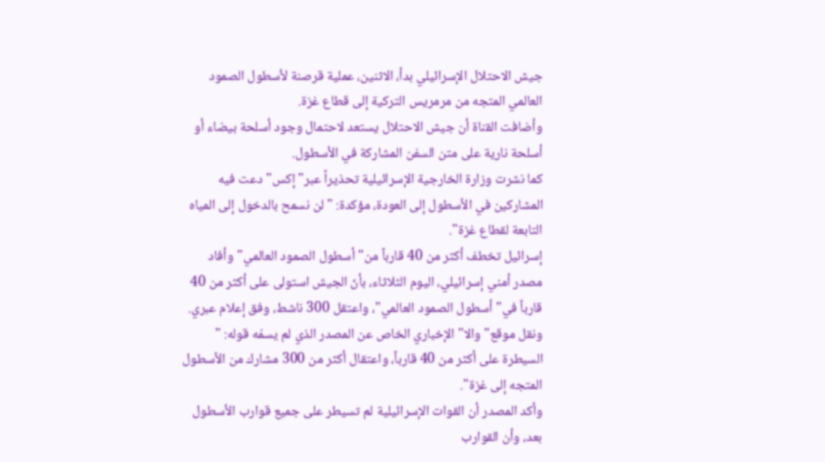جيش الاحتلال الإسرائيلي بدأ، الاثنين، عملية قرصنة لأسطول الصمود العالمي المتجه من مرمريس التركية إلى قطاع غزة.
وأضافت القناة أن جيش الاحتلال يستعد لاحتمال وجود أسلحة بيضاء أو أسلحة نارية على متن السفن المشاركة في الأسطول.
كما نشرت وزارة الخارجية الإسرائيلية تحذيراً عبر" إكس" دعت فيه المشاركين في الأسطول إلى العودة، مؤكدة: " لن نسمح بالدخول إلى المياه التابعة لقطاع غزة".
إسرائيل تخطف أكثر من 40 قارباً من" أسطول الصمود العالمي"وأفاد مصدر أمني إسرائيلي، اليوم الثلاثاء، بأنّ الجيش استولى على أكثر من 40 قارباً في" أسطول الصمود العالمي"، واعتقل 300 ناشط، وفق إعلام عبري.
ونقل موقع" والا" الإخباري الخاص عن المصدر الذي لم يسمّه قوله: " السيطرة على أكثر من 40 قارباً، واعتقال أكثر من 300 مشارك من الأسطول المتجه إلى غزة".
وأكد المصدر أن القوات الإسرائيلية لم تسيطر على جميع قوارب الأسطول بعد، وأن القوارب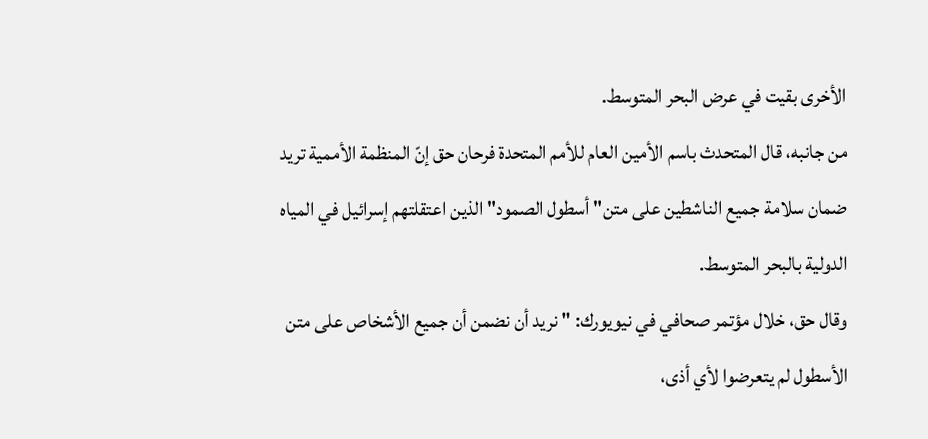الأخرى بقيت في عرض البحر المتوسط.
من جانبه، قال المتحدث باسم الأمين العام للأمم المتحدة فرحان حق إنّ المنظمة الأممية تريد ضمان سلامة جميع الناشطين على متن" أسطول الصمود" الذين اعتقلتهم إسرائيل في المياه الدولية بالبحر المتوسط.
وقال حق، خلال مؤتمر صحافي في نيويورك: " نريد أن نضمن أن جميع الأشخاص على متن الأسطول لم يتعرضوا لأي أذى،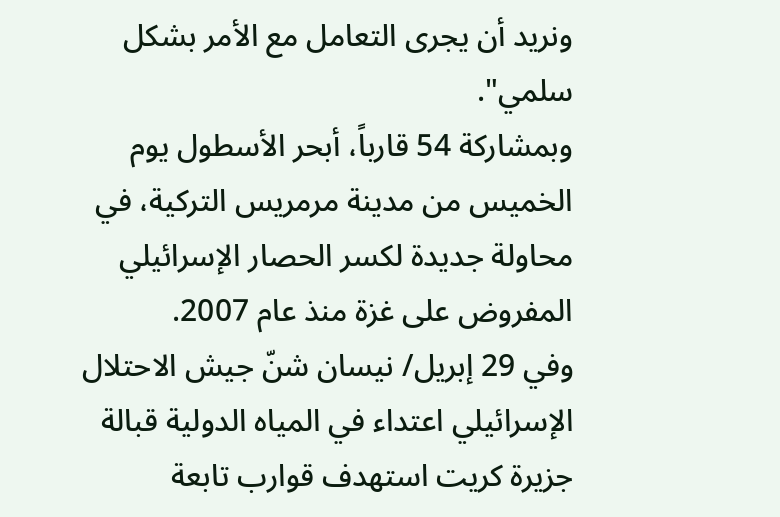ونريد أن يجرى التعامل مع الأمر بشكل سلمي".
وبمشاركة 54 قارباً، أبحر الأسطول يوم الخميس من مدينة مرمريس التركية، في محاولة جديدة لكسر الحصار الإسرائيلي المفروض على غزة منذ عام 2007.
وفي 29 إبريل/ نيسان شنّ جيش الاحتلال الإسرائيلي اعتداء في المياه الدولية قبالة جزيرة كريت استهدف قوارب تابعة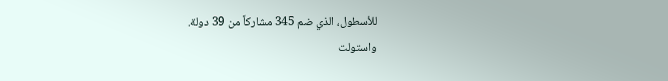للأسطول، الذي ضم 345 مشاركاً من 39 دولة.
واستولت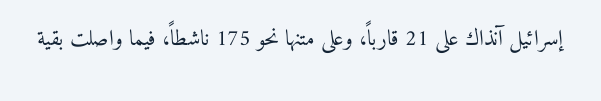إسرائيل آنذاك على 21 قارباً، وعلى متنها نحو 175 ناشطاً، فيما واصلت بقية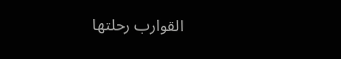القوارب رحلتها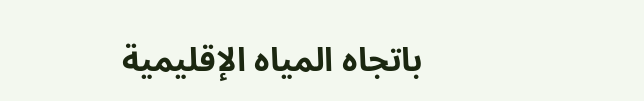باتجاه المياه الإقليمية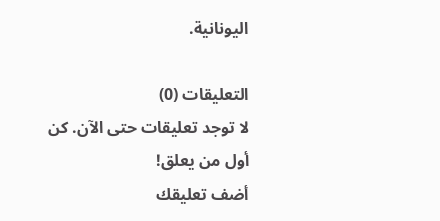اليونانية.

التعليقات (0)
لا توجد تعليقات حتى الآن. كن أول من يعلق!
أضف تعليقك